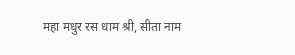महा मधुर रस धाम श्री, सीता नाम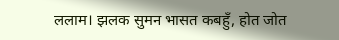ललाम। झलक सुमन भासत कबहुँ, होत जोत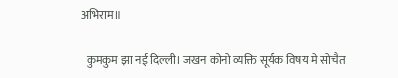अभिराम॥

  कुमकुम झा नई दिल्ली। जखन कोनो व्यक्ति सूर्यक विषय मे सोचैत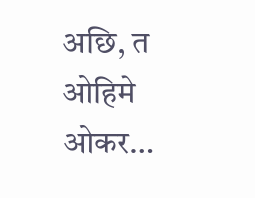अछि, त ओहिमे ओकर…